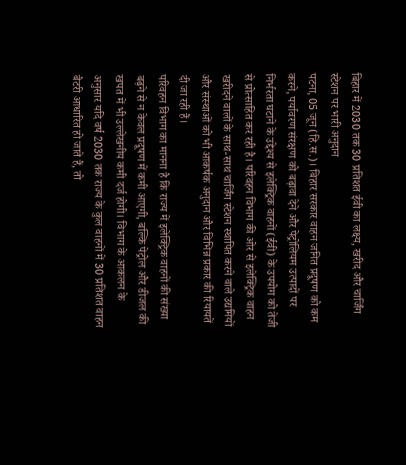बिहार में 2030 तक 30 प्रतिशत ईवी का लक्ष्य, खरीद और चार्जिंग स्टेशन पर भारी अनुदान
पटना, 05 जून (हि.स.)। बिहार सरकार वाहन जनित प्रदूषण को कम करने, पर्यावरण संरक्षण को बढ़ावा देने और पेट्रोलियम उत्पादों पर निर्भरता घटाने के उद्देश्य से इलेक्ट्रिक वाहनों (ईवी) के उपयोग को तेजी से प्रोत्साहित कर रही है। परिवहन विभाग की ओर से इलेक्ट्रिक वाहन खरीदने वालों के साथ-साथ चार्जिंग स्टेशन स्थापित करने वाले उद्यमियों और संस्थाओं को भी आकर्षक अनुदान और विभिन्न प्रकार की रियायतें दी जा रही हैं।
परिवहन विभाग का मानना है कि राज्य में इलेक्ट्रिक वाहनों की संख्या बढ़ने से न केवल प्रदूषण में कमी आएगी, बल्कि पेट्रोल और डीजल की खपत में भी उल्लेखनीय कमी दर्ज होगी। विभाग के आकलन के अनुसार यदि वर्ष 2030 तक राज्य के कुल वाहनों में 30 प्रतिशत वाहन बैटरी आधारित हो जाते हैं, तो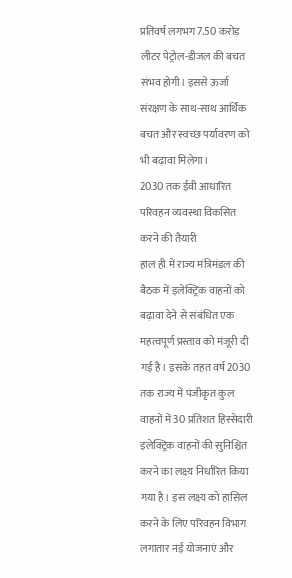प्रतिवर्ष लगभग 7.50 करोड़ लीटर पेट्रोल-डीजल की बचत संभव होगी। इससे ऊर्जा संरक्षण के साथ-साथ आर्थिक बचत और स्वच्छ पर्यावरण को भी बढ़ावा मिलेगा।
2030 तक ईवी आधारित परिवहन व्यवस्था विकसित करने की तैयारी
हाल ही में राज्य मंत्रिमंडल की बैठक में इलेक्ट्रिक वाहनों को बढ़ावा देने से संबंधित एक महत्वपूर्ण प्रस्ताव को मंजूरी दी गई है। इसके तहत वर्ष 2030 तक राज्य में पंजीकृत कुल वाहनों में 30 प्रतिशत हिस्सेदारी इलेक्ट्रिक वाहनों की सुनिश्चित करने का लक्ष्य निर्धारित किया गया है। इस लक्ष्य को हासिल करने के लिए परिवहन विभाग लगातार नई योजनाएं और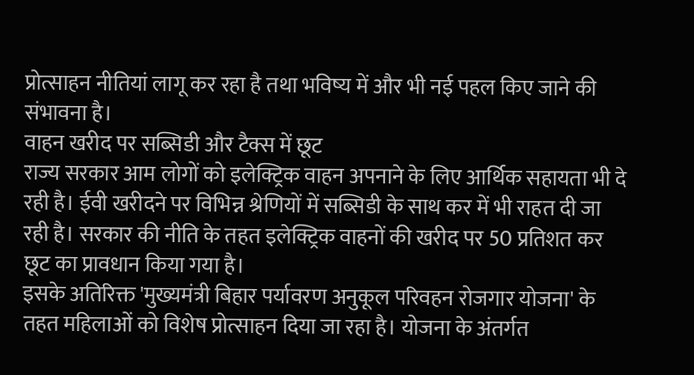प्रोत्साहन नीतियां लागू कर रहा है तथा भविष्य में और भी नई पहल किए जाने की संभावना है।
वाहन खरीद पर सब्सिडी और टैक्स में छूट
राज्य सरकार आम लोगों को इलेक्ट्रिक वाहन अपनाने के लिए आर्थिक सहायता भी दे रही है। ईवी खरीदने पर विभिन्न श्रेणियों में सब्सिडी के साथ कर में भी राहत दी जा रही है। सरकार की नीति के तहत इलेक्ट्रिक वाहनों की खरीद पर 50 प्रतिशत कर छूट का प्रावधान किया गया है।
इसके अतिरिक्त 'मुख्यमंत्री बिहार पर्यावरण अनुकूल परिवहन रोजगार योजना' के तहत महिलाओं को विशेष प्रोत्साहन दिया जा रहा है। योजना के अंतर्गत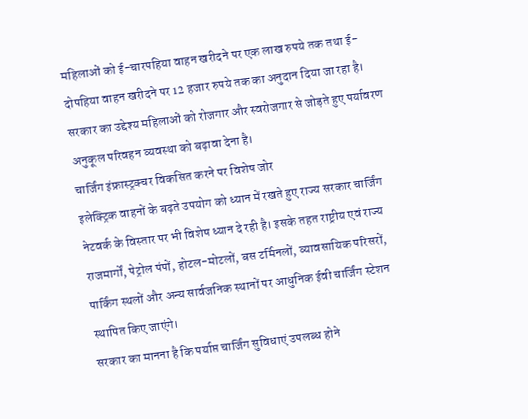महिलाओं को ई-चारपहिया वाहन खरीदने पर एक लाख रुपये तक तथा ई-दोपहिया वाहन खरीदने पर 12 हजार रुपये तक का अनुदान दिया जा रहा है। सरकार का उद्देश्य महिलाओं को रोजगार और स्वरोजगार से जोड़ते हुए पर्यावरण अनुकूल परिवहन व्यवस्था को बढ़ावा देना है।
चार्जिंग इंफ्रास्ट्रक्चर विकसित करने पर विशेष जोर
इलेक्ट्रिक वाहनों के बढ़ते उपयोग को ध्यान में रखते हुए राज्य सरकार चार्जिंग नेटवर्क के विस्तार पर भी विशेष ध्यान दे रही है। इसके तहत राष्ट्रीय एवं राज्य राजमार्गों, पेट्रोल पंपों, होटल-मोटलों, बस टर्मिनलों, व्यावसायिक परिसरों, पार्किंग स्थलों और अन्य सार्वजनिक स्थानों पर आधुनिक ईवी चार्जिंग स्टेशन स्थापित किए जाएंगे।
सरकार का मानना है कि पर्याप्त चार्जिंग सुविधाएं उपलब्ध होने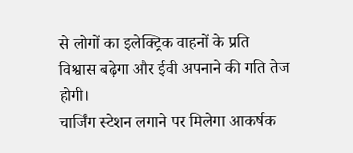से लोगों का इलेक्ट्रिक वाहनों के प्रति विश्वास बढ़ेगा और ईवी अपनाने की गति तेज होगी।
चार्जिंग स्टेशन लगाने पर मिलेगा आकर्षक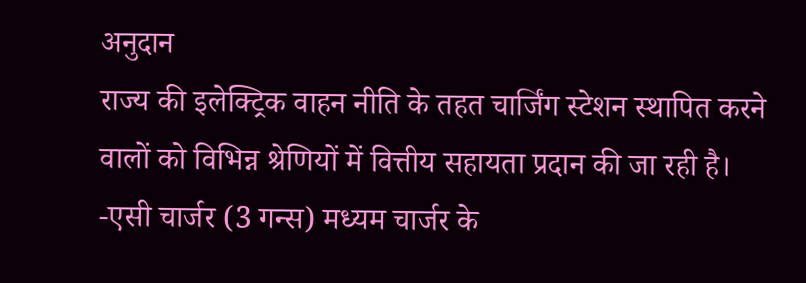अनुदान
राज्य की इलेक्ट्रिक वाहन नीति के तहत चार्जिंग स्टेशन स्थापित करने वालों को विभिन्न श्रेणियों में वित्तीय सहायता प्रदान की जा रही है।
-एसी चार्जर (3 गन्स) मध्यम चार्जर के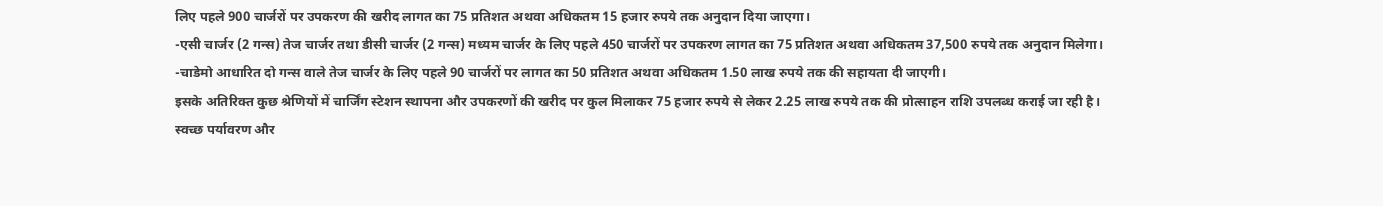लिए पहले 900 चार्जरों पर उपकरण की खरीद लागत का 75 प्रतिशत अथवा अधिकतम 15 हजार रुपये तक अनुदान दिया जाएगा।
-एसी चार्जर (2 गन्स) तेज चार्जर तथा डीसी चार्जर (2 गन्स) मध्यम चार्जर के लिए पहले 450 चार्जरों पर उपकरण लागत का 75 प्रतिशत अथवा अधिकतम 37,500 रुपये तक अनुदान मिलेगा।
-चाडेमो आधारित दो गन्स वाले तेज चार्जर के लिए पहले 90 चार्जरों पर लागत का 50 प्रतिशत अथवा अधिकतम 1.50 लाख रुपये तक की सहायता दी जाएगी।
इसके अतिरिक्त कुछ श्रेणियों में चार्जिंग स्टेशन स्थापना और उपकरणों की खरीद पर कुल मिलाकर 75 हजार रुपये से लेकर 2.25 लाख रुपये तक की प्रोत्साहन राशि उपलब्ध कराई जा रही है।
स्वच्छ पर्यावरण और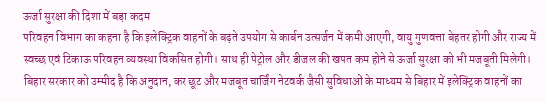ऊर्जा सुरक्षा की दिशा में बड़ा कदम
परिवहन विभाग का कहना है कि इलेक्ट्रिक वाहनों के बढ़ते उपयोग से कार्बन उत्सर्जन में कमी आएगी, वायु गुणवत्ता बेहतर होगी और राज्य में स्वच्छ एवं टिकाऊ परिवहन व्यवस्था विकसित होगी। साथ ही पेट्रोल और डीजल की खपत कम होने से ऊर्जा सुरक्षा को भी मजबूती मिलेगी।
बिहार सरकार को उम्मीद है कि अनुदान, कर छूट और मजबूत चार्जिंग नेटवर्क जैसी सुविधाओं के माध्यम से बिहार में इलेक्ट्रिक वाहनों का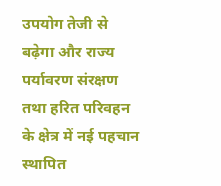उपयोग तेजी से बढ़ेगा और राज्य पर्यावरण संरक्षण तथा हरित परिवहन के क्षेत्र में नई पहचान स्थापित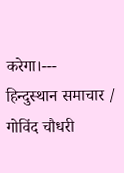करेगा।---
हिन्दुस्थान समाचार / गोविंद चौधरी